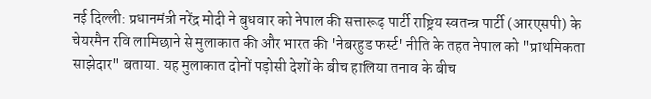नई दिल्ली: प्रधानमंत्री नरेंद्र मोदी ने बुधवार को नेपाल की सत्तारूढ़ पार्टी राष्ट्रिय स्वतन्त्र पार्टी (आरएसपी) के चेयरमैन रवि लामिछाने से मुलाकात की और भारत की 'नेबरहुड फर्स्ट' नीति के तहत नेपाल को "प्राथमिकता साझेदार" बताया. यह मुलाकात दोनों पड़ोसी देशों के बीच हालिया तनाव के बीच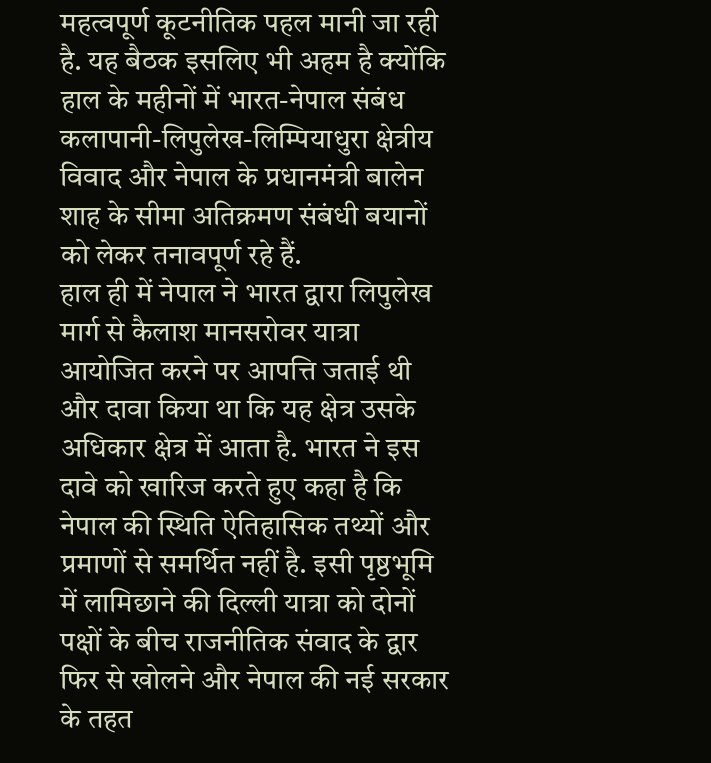महत्वपूर्ण कूटनीतिक पहल मानी जा रही है. यह बैठक इसलिए भी अहम है क्योंकि हाल के महीनों में भारत-नेपाल संबंध कलापानी-लिपुलेख-लिम्पियाधुरा क्षेत्रीय विवाद और नेपाल के प्रधानमंत्री बालेन शाह के सीमा अतिक्रमण संबंधी बयानों को लेकर तनावपूर्ण रहे हैं.
हाल ही में नेपाल ने भारत द्वारा लिपुलेख मार्ग से कैलाश मानसरोवर यात्रा आयोजित करने पर आपत्ति जताई थी और दावा किया था कि यह क्षेत्र उसके अधिकार क्षेत्र में आता है. भारत ने इस दावे को खारिज करते हुए कहा है कि नेपाल की स्थिति ऐतिहासिक तथ्यों और प्रमाणों से समर्थित नहीं है. इसी पृष्ठभूमि में लामिछाने की दिल्ली यात्रा को दोनों पक्षों के बीच राजनीतिक संवाद के द्वार फिर से खोलने और नेपाल की नई सरकार के तहत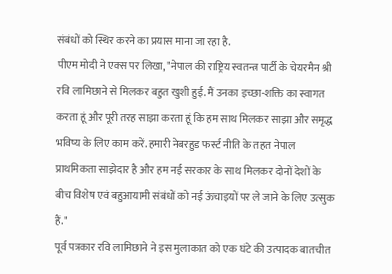संबंधों को स्थिर करने का प्रयास माना जा रहा है.
पीएम मोदी ने एक्स पर लिखा, "नेपाल की राष्ट्रिय स्वतन्त्र पार्टी के चेयरमैन श्री रवि लामिछाने से मिलकर बहुत खुशी हुई. मैं उनका इच्छा-शक्ति का स्वागत करता हूं और पूरी तरह साझा करता हूं कि हम साथ मिलकर साझा और समृद्ध भविष्य के लिए काम करें. हमारी नेबरहुड फर्स्ट नीति के तहत नेपाल प्राथमिकता साझेदार है और हम नई सरकार के साथ मिलकर दोनों देशों के बीच विशेष एवं बहुआयामी संबंधों को नई ऊंचाइयों पर ले जाने के लिए उत्सुक हैं."
पूर्व पत्रकार रवि लामिछाने ने इस मुलाकात को एक घंटे की उत्पादक बातचीत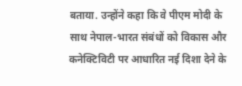बताया. उन्होंने कहा कि वे पीएम मोदी के साथ नेपाल-भारत संबंधों को विकास और कनेक्टिविटी पर आधारित नई दिशा देने के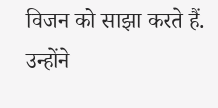विजन को साझा करते हैं. उन्होंने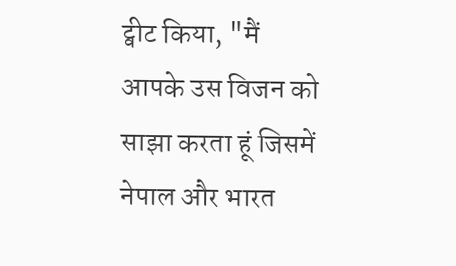ट्वीट किया, "मैं आपके उस विजन को साझा करता हूं जिसमें नेपाल और भारत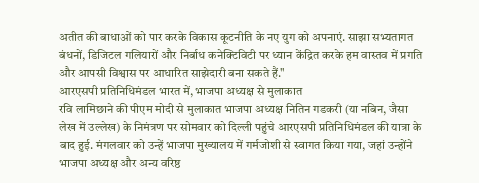अतीत की बाधाओं को पार करके विकास कूटनीति के नए युग को अपनाएं. साझा सभ्यतागत बंधनों, डिजिटल गलियारों और निर्बाध कनेक्टिविटी पर ध्यान केंद्रित करके हम वास्तव में प्रगति और आपसी विश्वास पर आधारित साझेदारी बना सकते हैं."
आरएसपी प्रतिनिधिमंडल भारत में, भाजपा अध्यक्ष से मुलाकात
रवि लामिछाने की पीएम मोदी से मुलाकात भाजपा अध्यक्ष नितिन गडकरी (या नबिन, जैसा लेख में उल्लेख) के निमंत्रण पर सोमवार को दिल्ली पहुंचे आरएसपी प्रतिनिधिमंडल की यात्रा के बाद हुई. मंगलवार को उन्हें भाजपा मुख्यालय में गर्मजोशी से स्वागत किया गया, जहां उन्होंने भाजपा अध्यक्ष और अन्य वरिष्ठ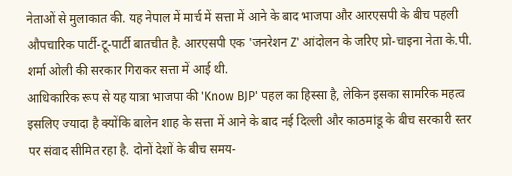नेताओं से मुलाकात की. यह नेपाल में मार्च में सत्ता में आने के बाद भाजपा और आरएसपी के बीच पहली औपचारिक पार्टी-टू-पार्टी बातचीत है. आरएसपी एक 'जनरेशन Z' आंदोलन के जरिए प्रो-चाइना नेता के.पी. शर्मा ओली की सरकार गिराकर सत्ता में आई थी.
आधिकारिक रूप से यह यात्रा भाजपा की 'Know BJP' पहल का हिस्सा है, लेकिन इसका सामरिक महत्व इसलिए ज्यादा है क्योंकि बालेन शाह के सत्ता में आने के बाद नई दिल्ली और काठमांडू के बीच सरकारी स्तर पर संवाद सीमित रहा है. दोनों देशों के बीच समय-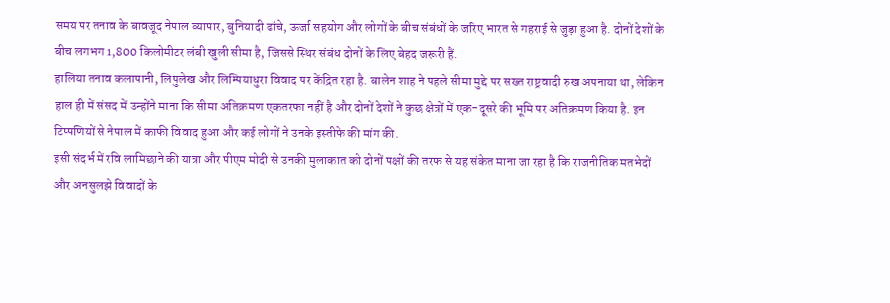समय पर तनाव के बावजूद नेपाल व्यापार, बुनियादी ढांचे, ऊर्जा सहयोग और लोगों के बीच संबंधों के जरिए भारत से गहराई से जुड़ा हुआ है. दोनों देशों के बीच लगभग 1,800 किलोमीटर लंबी खुली सीमा है, जिससे स्थिर संबंध दोनों के लिए बेहद जरूरी हैं.
हालिया तनाव कलापानी, लिपुलेख और लिम्पियाधुरा विवाद पर केंद्रित रहा है. बालेन शाह ने पहले सीमा मुद्दे पर सख्त राष्ट्रवादी रुख अपनाया था, लेकिन हाल ही में संसद में उन्होंने माना कि सीमा अतिक्रमण एकतरफा नहीं है और दोनों देशों ने कुछ क्षेत्रों में एक-दूसरे की भूमि पर अतिक्रमण किया है. इन टिप्पणियों से नेपाल में काफी विवाद हुआ और कई लोगों ने उनके इस्तीफे की मांग की.
इसी संदर्भ में रवि लामिछाने की यात्रा और पीएम मोदी से उनकी मुलाकात को दोनों पक्षों की तरफ से यह संकेत माना जा रहा है कि राजनीतिक मतभेदों और अनसुलझे विवादों के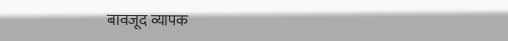बावजूद व्यापक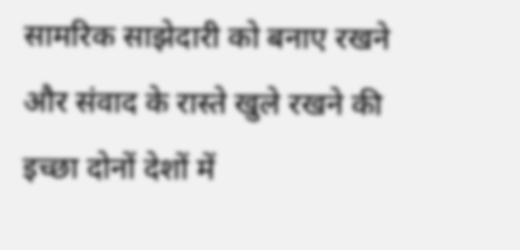सामरिक साझेदारी को बनाए रखने और संवाद के रास्ते खुले रखने की इच्छा दोनों देशों में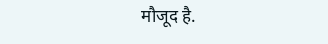मौजूद है.